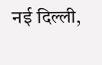नई दिल्ली,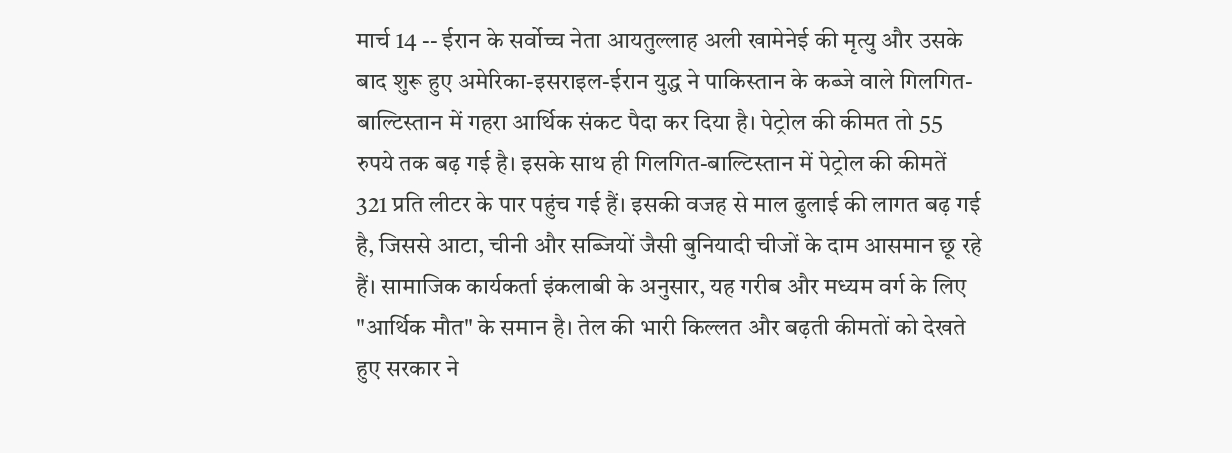मार्च 14 -- ईरान के सर्वोच्च नेता आयतुल्लाह अली खामेनेई की मृत्यु और उसके बाद शुरू हुए अमेरिका-इसराइल-ईरान युद्ध ने पाकिस्तान के कब्जे वाले गिलगित-बाल्टिस्तान में गहरा आर्थिक संकट पैदा कर दिया है। पेट्रोल की कीमत तो 55 रुपये तक बढ़ गई है। इसके साथ ही गिलगित-बाल्टिस्तान में पेट्रोल की कीमतें 321 प्रति लीटर के पार पहुंच गई हैं। इसकी वजह से माल ढुलाई की लागत बढ़ गई है, जिससे आटा, चीनी और सब्जियों जैसी बुनियादी चीजों के दाम आसमान छू रहे हैं। सामाजिक कार्यकर्ता इंकलाबी के अनुसार, यह गरीब और मध्यम वर्ग के लिए "आर्थिक मौत" के समान है। तेल की भारी किल्लत और बढ़ती कीमतों को देखते हुए सरकार ने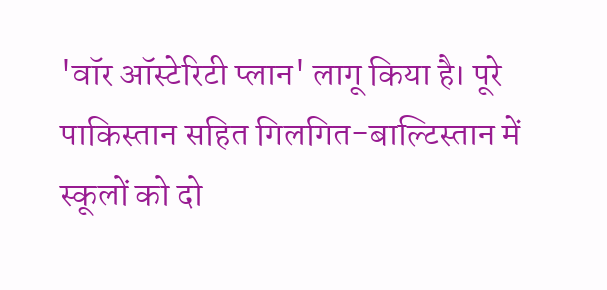'वॉर ऑस्टेरिटी प्लान' लागू किया है। पूरे पाकिस्तान सहित गिलगित-बाल्टिस्तान में स्कूलों को दो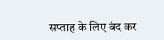सप्ताह के लिए बंद कर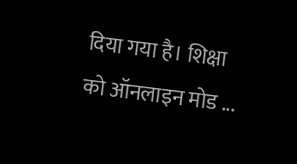दिया गया है। शिक्षा को ऑनलाइन मोड ...